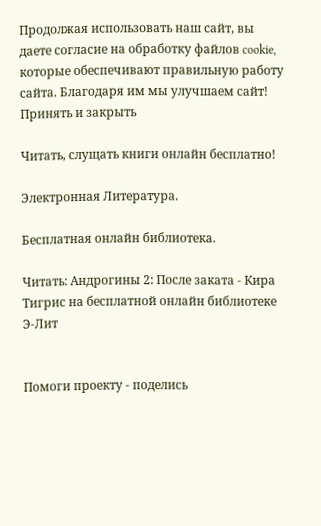Продолжая использовать наш сайт, вы даете согласие на обработку файлов cookie, которые обеспечивают правильную работу сайта. Благодаря им мы улучшаем сайт!
Принять и закрыть

Читать, слущать книги онлайн бесплатно!

Электронная Литература.

Бесплатная онлайн библиотека.

Читать: Андрогины 2: После заката - Кира Тигрис на бесплатной онлайн библиотеке Э-Лит


Помоги проекту - поделись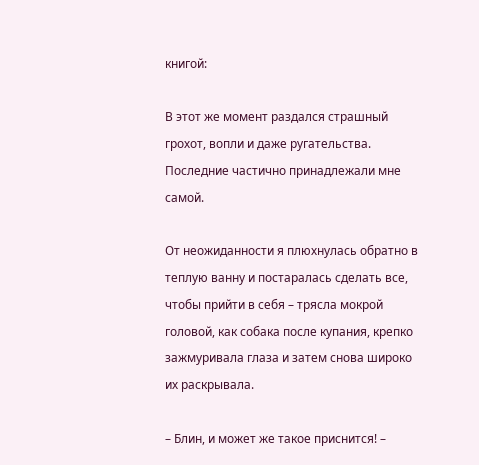книгой:

В этот же момент раздался страшный грохот, вопли и даже ругательства. Последние частично принадлежали мне самой.

От неожиданности я плюхнулась обратно в теплую ванну и постаралась сделать все, чтобы прийти в себя – трясла мокрой головой, как собака после купания, крепко зажмуривала глаза и затем снова широко их раскрывала.

– Блин, и может же такое приснится! –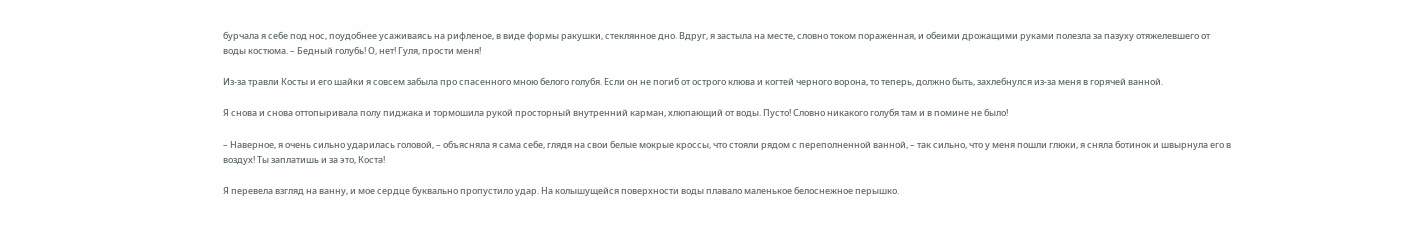бурчала я себе под нос, поудобнее усаживаясь на рифленое, в виде формы ракушки, стеклянное дно. Вдруг, я застыла на месте, словно током пораженная, и обеими дрожащими руками полезла за пазуху отяжелевшего от воды костюма. – Бедный голубь! О, нет! Гуля, прости меня!

Из-за травли Косты и его шайки я совсем забыла про спасенного мною белого голубя. Если он не погиб от острого клюва и когтей черного ворона, то теперь, должно быть, захлебнулся из-за меня в горячей ванной.

Я снова и снова оттопыривала полу пиджака и тормошила рукой просторный внутренний карман, хлюпающий от воды. Пусто! Словно никакого голубя там и в помине не было!

– Наверное, я очень сильно ударилась головой, – объясняла я сама себе, глядя на свои белые мокрые кроссы, что стояли рядом с переполненной ванной, – так сильно, что у меня пошли глюки, я сняла ботинок и швырнула его в воздух! Ты заплатишь и за это, Коста!

Я перевела взгляд на ванну, и мое сердце буквально пропустило удар. На колышущейся поверхности воды плавало маленькое белоснежное перышко.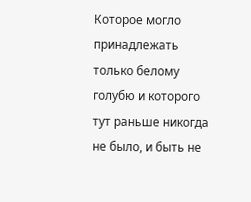Которое могло принадлежать только белому голубю и которого тут раньше никогда не было, и быть не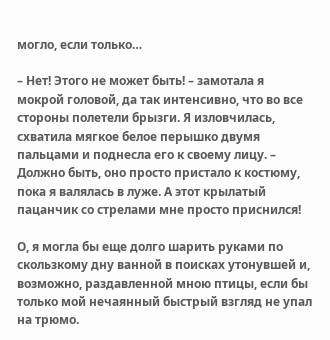могло, если только…

– Нет! Этого не может быть! – замотала я мокрой головой, да так интенсивно, что во все стороны полетели брызги. Я изловчилась, схватила мягкое белое перышко двумя пальцами и поднесла его к своему лицу. – Должно быть, оно просто пристало к костюму, пока я валялась в луже. А этот крылатый пацанчик со стрелами мне просто приснился!

О, я могла бы еще долго шарить руками по скользкому дну ванной в поисках утонувшей и, возможно, раздавленной мною птицы, если бы только мой нечаянный быстрый взгляд не упал на трюмо.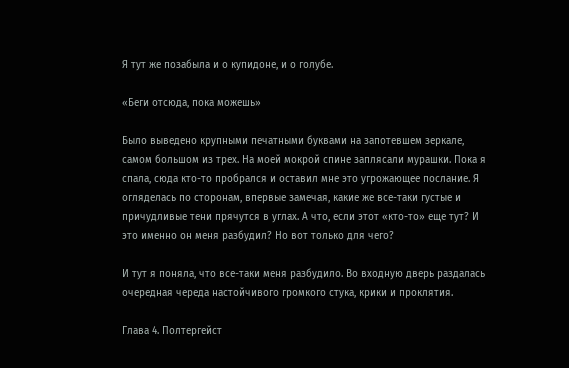Я тут же позабыла и о купидоне, и о голубе.

«Беги отсюда, пока можешь»

Было выведено крупными печатными буквами на запотевшем зеркале, самом большом из трех. На моей мокрой спине заплясали мурашки. Пока я спала, сюда кто-то пробрался и оставил мне это угрожающее послание. Я огляделась по сторонам, впервые замечая, какие же все-таки густые и причудливые тени прячутся в углах. А что, если этот «кто-то» еще тут? И это именно он меня разбудил? Но вот только для чего?

И тут я поняла, что все-таки меня разбудило. Во входную дверь раздалась очередная череда настойчивого громкого стука, крики и проклятия.

Глава 4. Полтергейст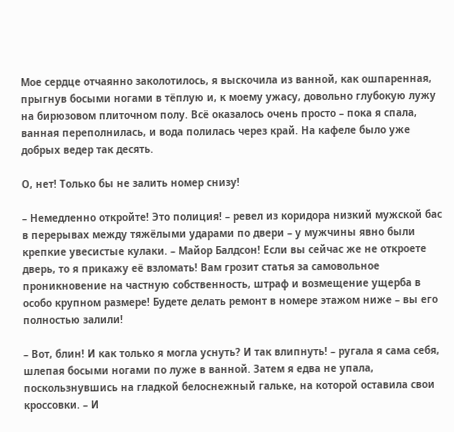Мое сердце отчаянно заколотилось, я выскочила из ванной, как ошпаренная, прыгнув босыми ногами в тёплую и, к моему ужасу, довольно глубокую лужу на бирюзовом плиточном полу. Всё оказалось очень просто – пока я спала, ванная переполнилась, и вода полилась через край. На кафеле было уже добрых ведер так десять.

О, нет! Только бы не залить номер снизу!

– Немедленно откройте! Это полиция! – ревел из коридора низкий мужской бас в перерывах между тяжёлыми ударами по двери – у мужчины явно были крепкие увесистые кулаки. – Майор Балдсон! Если вы сейчас же не откроете дверь, то я прикажу её взломать! Вам грозит статья за самовольное проникновение на частную собственность, штраф и возмещение ущерба в особо крупном размере! Будете делать ремонт в номере этажом ниже – вы его полностью залили!

– Вот, блин! И как только я могла уснуть? И так влипнуть! – ругала я сама себя, шлепая босыми ногами по луже в ванной. Затем я едва не упала, поскользнувшись на гладкой белоснежный гальке, на которой оставила свои кроссовки. – И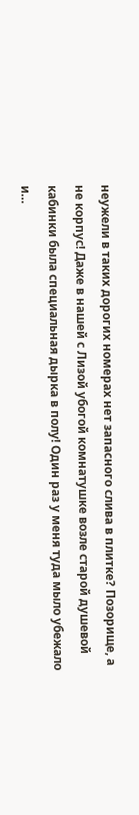неужели в таких дорогих номерах нет запасного слива в плитке? Позорище, а не корпус! Даже в нашей с Лизой убогой комнатушке возле старой душевой кабинки была специальная дырка в полу! Один раз у меня туда мыло убежало и…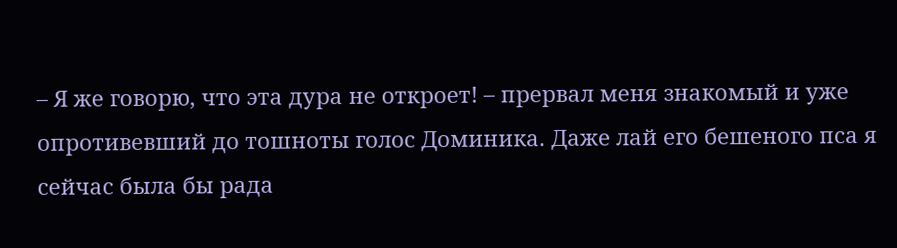– Я же говорю, что эта дура не откроет! – прервал меня знакомый и уже опротивевший до тошноты голос Доминика. Даже лай его бешеного пса я сейчас была бы рада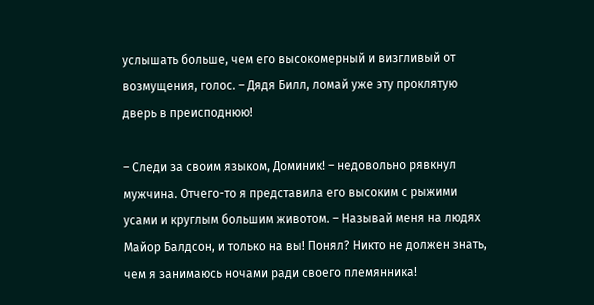услышать больше, чем его высокомерный и визгливый от возмущения, голос. – Дядя Билл, ломай уже эту проклятую дверь в преисподнюю!

– Следи за своим языком, Доминик! – недовольно рявкнул мужчина. Отчего-то я представила его высоким с рыжими усами и круглым большим животом. – Называй меня на людях Майор Балдсон, и только на вы! Понял? Никто не должен знать, чем я занимаюсь ночами ради своего племянника!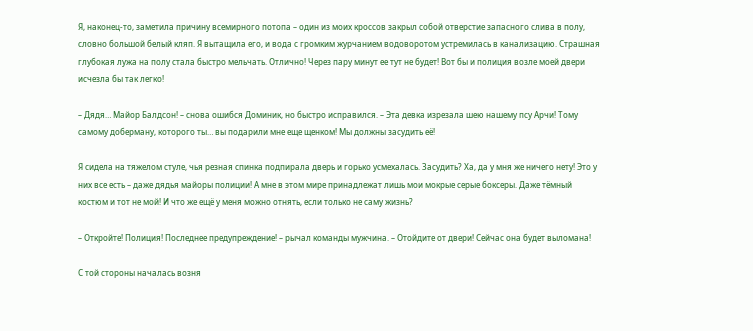Я, наконец-то, заметила причину всемирного потопа – один из моих кроссов закрыл собой отверстие запасного слива в полу, словно большой белый кляп. Я вытащила его, и вода с громким журчанием водоворотом устремилась в канализацию. Страшная глубокая лужа на полу стала быстро мельчать. Отлично! Через пару минут ее тут не будет! Вот бы и полиция возле моей двери исчезла бы так легко!

– Дядя… Майор Балдсон! – снова ошибся Доминик, но быстро исправился. – Эта девка изрезала шею нашему псу Арчи! Тому самому доберману, которого ты… вы подарили мне еще щенком! Мы должны засудить её!

Я сидела на тяжелом стуле, чья резная спинка подпирала дверь и горько усмехалась. Засудить? Ха, да у мня же ничего нету! Это у них все есть – даже дядья майоры полиции! А мне в этом мире принадлежат лишь мои мокрые серые боксеры. Даже тёмный костюм и тот не мой! И что же ещё у меня можно отнять, если только не саму жизнь?

– Откройте! Полиция! Последнее предупреждение! – рычал команды мужчина. – Отойдите от двери! Сейчас она будет выломана!

С той стороны началась возня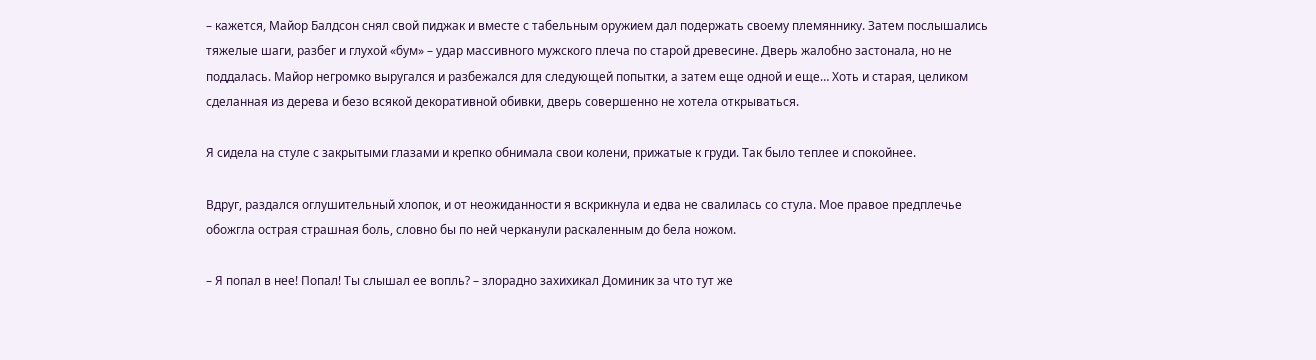– кажется, Майор Балдсон снял свой пиджак и вместе с табельным оружием дал подержать своему племяннику. Затем послышались тяжелые шаги, разбег и глухой «бум» – удар массивного мужского плеча по старой древесине. Дверь жалобно застонала, но не поддалась. Майор негромко выругался и разбежался для следующей попытки, а затем еще одной и еще… Хоть и старая, целиком сделанная из дерева и безо всякой декоративной обивки, дверь совершенно не хотела открываться.

Я сидела на стуле с закрытыми глазами и крепко обнимала свои колени, прижатые к груди. Так было теплее и спокойнее.

Вдруг, раздался оглушительный хлопок, и от неожиданности я вскрикнула и едва не свалилась со стула. Мое правое предплечье обожгла острая страшная боль, словно бы по ней черканули раскаленным до бела ножом.

– Я попал в нее! Попал! Ты слышал ее вопль? – злорадно захихикал Доминик за что тут же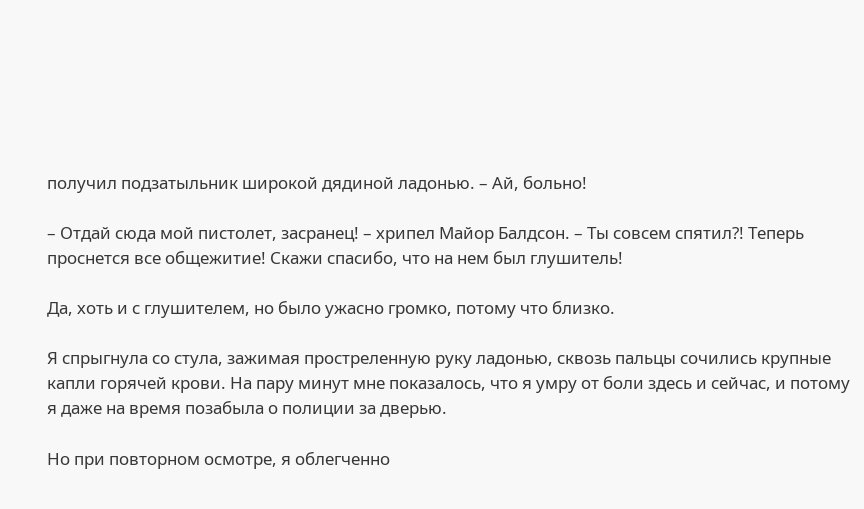получил подзатыльник широкой дядиной ладонью. – Ай, больно!

– Отдай сюда мой пистолет, засранец! – хрипел Майор Балдсон. – Ты совсем спятил?! Теперь проснется все общежитие! Скажи спасибо, что на нем был глушитель!

Да, хоть и с глушителем, но было ужасно громко, потому что близко.

Я спрыгнула со стула, зажимая простреленную руку ладонью, сквозь пальцы сочились крупные капли горячей крови. На пару минут мне показалось, что я умру от боли здесь и сейчас, и потому я даже на время позабыла о полиции за дверью.

Но при повторном осмотре, я облегченно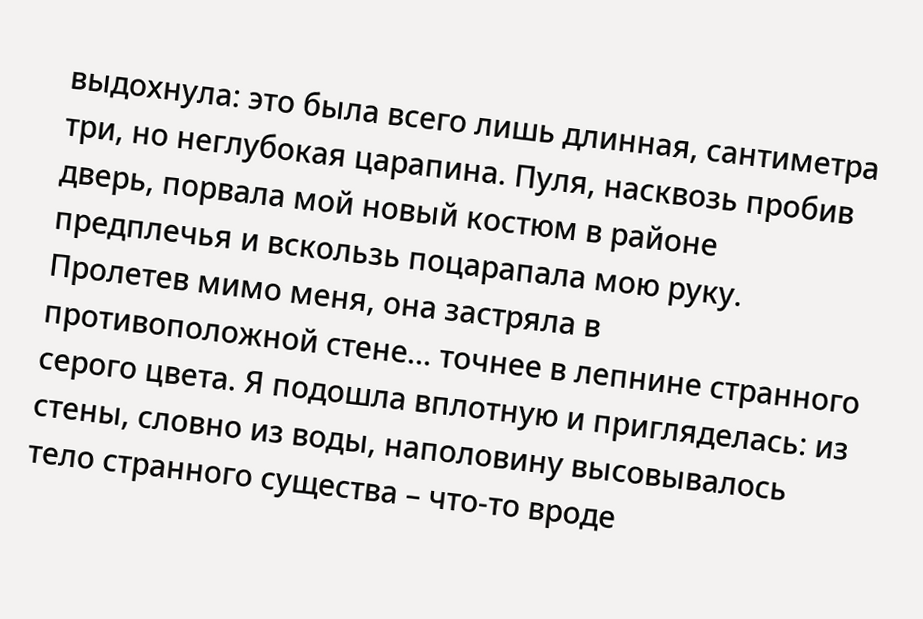выдохнула: это была всего лишь длинная, сантиметра три, но неглубокая царапина. Пуля, насквозь пробив дверь, порвала мой новый костюм в районе предплечья и вскользь поцарапала мою руку. Пролетев мимо меня, она застряла в противоположной стене… точнее в лепнине странного серого цвета. Я подошла вплотную и пригляделась: из стены, словно из воды, наполовину высовывалось тело странного существа – что-то вроде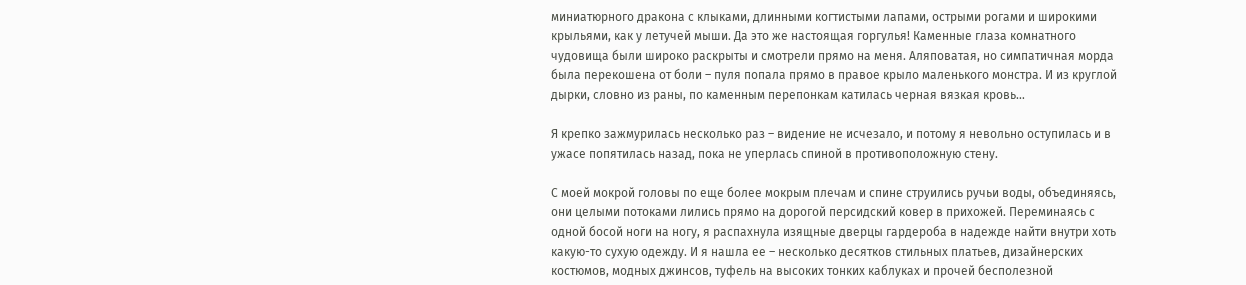миниатюрного дракона с клыками, длинными когтистыми лапами, острыми рогами и широкими крыльями, как у летучей мыши. Да это же настоящая горгулья! Каменные глаза комнатного чудовища были широко раскрыты и смотрели прямо на меня. Аляповатая, но симпатичная морда была перекошена от боли – пуля попала прямо в правое крыло маленького монстра. И из круглой дырки, словно из раны, по каменным перепонкам катилась черная вязкая кровь…

Я крепко зажмурилась несколько раз – видение не исчезало, и потому я невольно оступилась и в ужасе попятилась назад, пока не уперлась спиной в противоположную стену.

С моей мокрой головы по еще более мокрым плечам и спине струились ручьи воды, объединяясь, они целыми потоками лились прямо на дорогой персидский ковер в прихожей. Переминаясь с одной босой ноги на ногу, я распахнула изящные дверцы гардероба в надежде найти внутри хоть какую-то сухую одежду. И я нашла ее – несколько десятков стильных платьев, дизайнерских костюмов, модных джинсов, туфель на высоких тонких каблуках и прочей бесполезной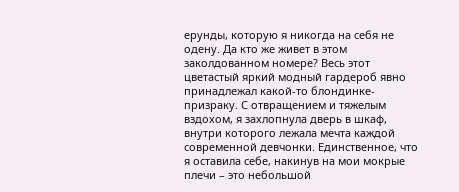ерунды, которую я никогда на себя не одену. Да кто же живет в этом заколдованном номере? Весь этот цветастый яркий модный гардероб явно принадлежал какой-то блондинке-призраку. С отвращением и тяжелым вздохом, я захлопнула дверь в шкаф, внутри которого лежала мечта каждой современной девчонки. Единственное, что я оставила себе, накинув на мои мокрые плечи – это небольшой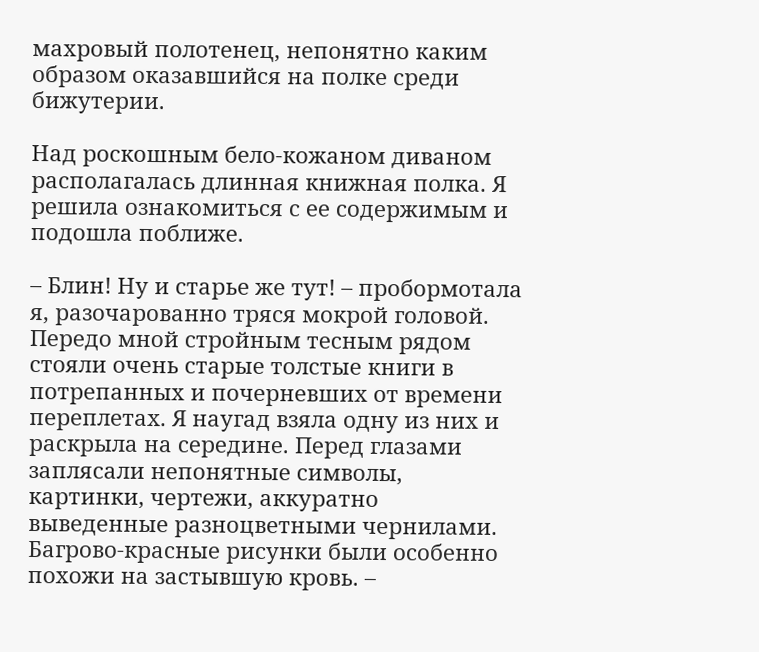махровый полотенец, непонятно каким образом оказавшийся на полке среди бижутерии.

Над роскошным бело-кожаном диваном располагалась длинная книжная полка. Я решила ознакомиться с ее содержимым и подошла поближе.

– Блин! Ну и старье же тут! – пробормотала я, разочарованно тряся мокрой головой. Передо мной стройным тесным рядом стояли очень старые толстые книги в потрепанных и почерневших от времени переплетах. Я наугад взяла одну из них и раскрыла на середине. Перед глазами заплясали непонятные символы, картинки, чертежи, аккуратно выведенные разноцветными чернилами. Багрово-красные рисунки были особенно похожи на застывшую кровь. –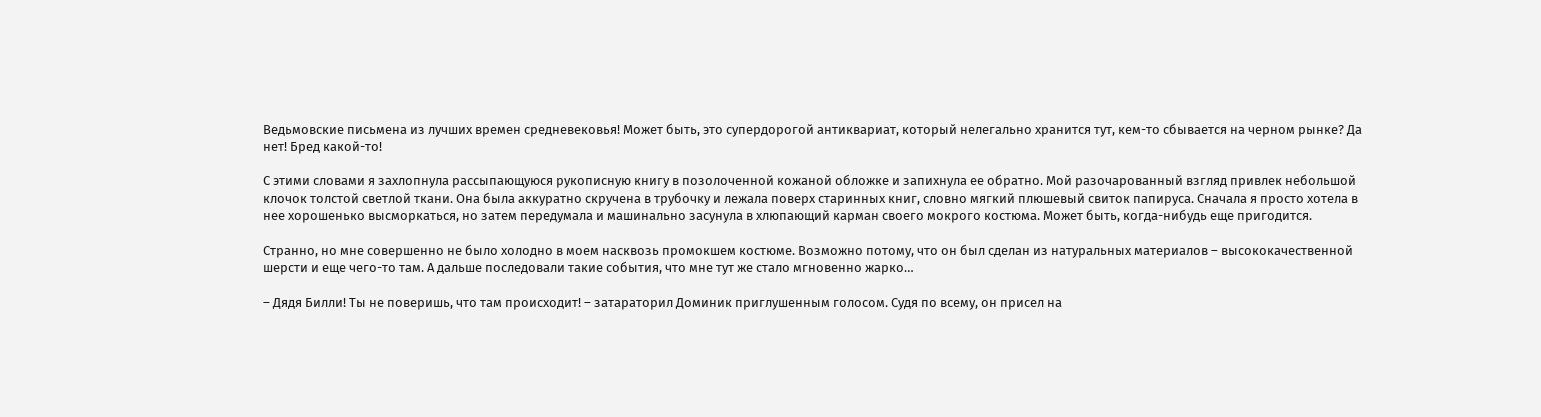Ведьмовские письмена из лучших времен средневековья! Может быть, это супердорогой антиквариат, который нелегально хранится тут, кем-то сбывается на черном рынке? Да нет! Бред какой-то!

С этими словами я захлопнула рассыпающуюся рукописную книгу в позолоченной кожаной обложке и запихнула ее обратно. Мой разочарованный взгляд привлек небольшой клочок толстой светлой ткани. Она была аккуратно скручена в трубочку и лежала поверх старинных книг, словно мягкий плюшевый свиток папируса. Сначала я просто хотела в нее хорошенько высморкаться, но затем передумала и машинально засунула в хлюпающий карман своего мокрого костюма. Может быть, когда-нибудь еще пригодится.

Странно, но мне совершенно не было холодно в моем насквозь промокшем костюме. Возможно потому, что он был сделан из натуральных материалов – высококачественной шерсти и еще чего-то там. А дальше последовали такие события, что мне тут же стало мгновенно жарко…

– Дядя Билли! Ты не поверишь, что там происходит! – затараторил Доминик приглушенным голосом. Судя по всему, он присел на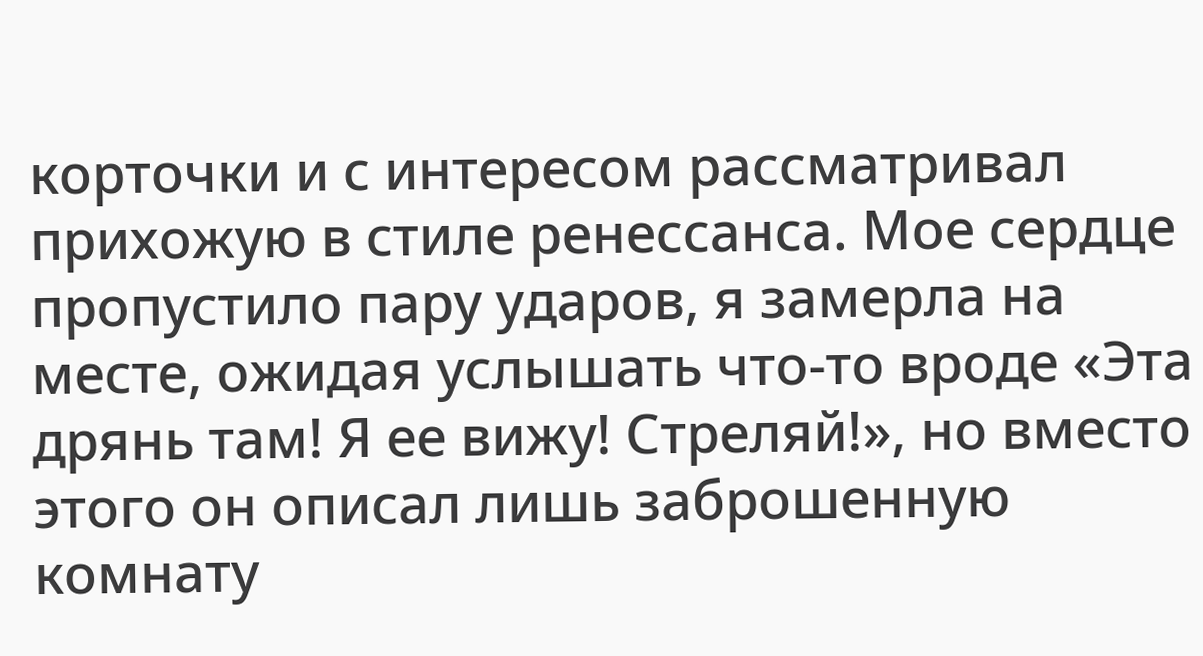корточки и с интересом рассматривал прихожую в стиле ренессанса. Мое сердце пропустило пару ударов, я замерла на месте, ожидая услышать что-то вроде «Эта дрянь там! Я ее вижу! Стреляй!», но вместо этого он описал лишь заброшенную комнату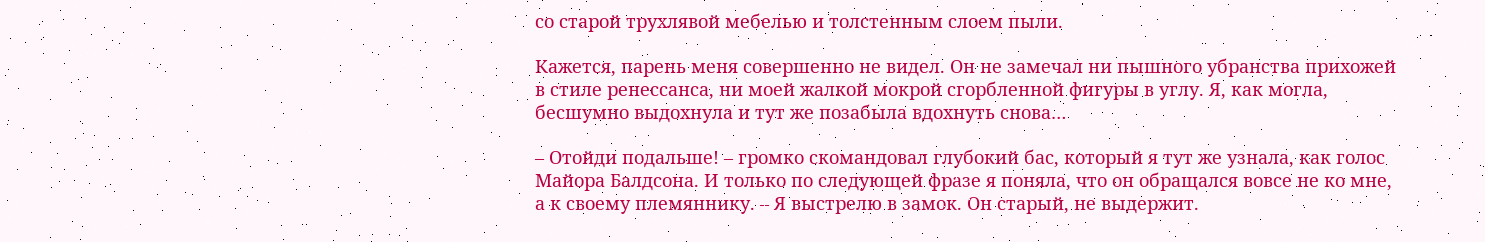со старой трухлявой мебелью и толстенным слоем пыли.

Кажется, парень меня совершенно не видел. Он не замечал ни пышного убранства прихожей в стиле ренессанса, ни моей жалкой мокрой сгорбленной фигуры в углу. Я, как могла, бесшумно выдохнула и тут же позабыла вдохнуть снова…

– Отойди подальше! – громко скомандовал глубокий бас, который я тут же узнала, как голос Майора Балдсона. И только по следующей фразе я поняла, что он обращался вовсе не ко мне, а к своему племяннику. – Я выстрелю в замок. Он старый, не выдержит.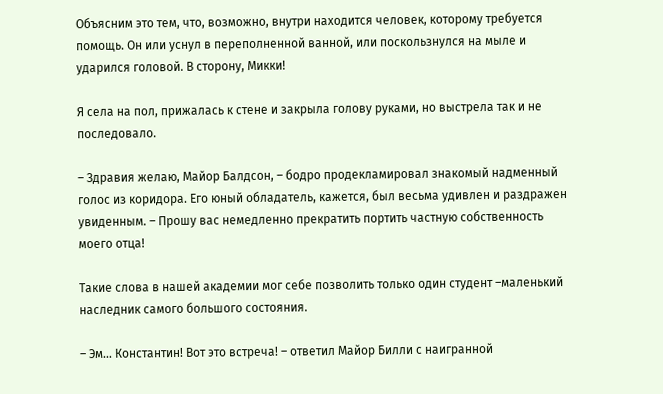Объясним это тем, что, возможно, внутри находится человек, которому требуется помощь. Он или уснул в переполненной ванной, или поскользнулся на мыле и ударился головой. В сторону, Микки!

Я села на пол, прижалась к стене и закрыла голову руками, но выстрела так и не последовало.

– Здравия желаю, Майор Балдсон, – бодро продекламировал знакомый надменный голос из коридора. Его юный обладатель, кажется, был весьма удивлен и раздражен увиденным. – Прошу вас немедленно прекратить портить частную собственность моего отца!

Такие слова в нашей академии мог себе позволить только один студент –маленький наследник самого большого состояния.

– Эм… Константин! Вот это встреча! – ответил Майор Билли с наигранной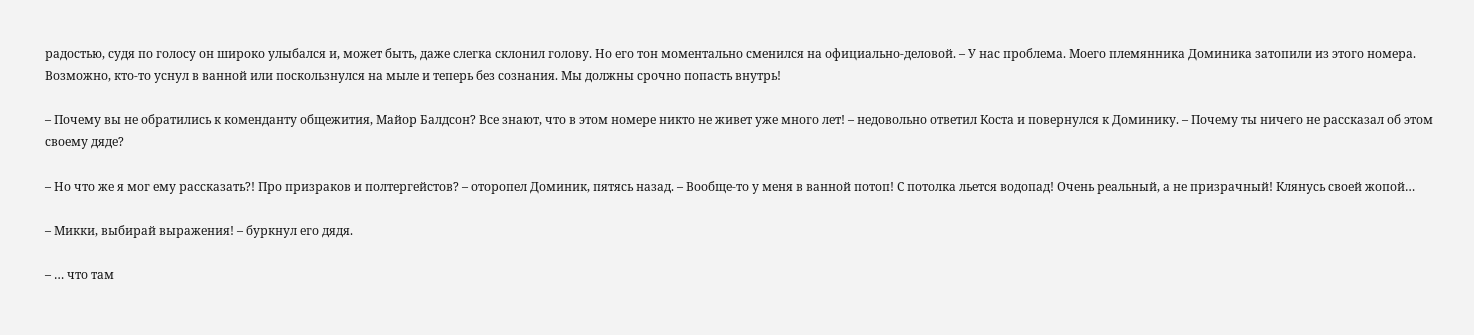радостью, судя по голосу он широко улыбался и, может быть, даже слегка склонил голову. Но его тон моментально сменился на официально-деловой. – У нас проблема. Моего племянника Доминика затопили из этого номера. Возможно, кто-то уснул в ванной или поскользнулся на мыле и теперь без сознания. Мы должны срочно попасть внутрь!

– Почему вы не обратились к коменданту общежития, Майор Балдсон? Все знают, что в этом номере никто не живет уже много лет! – недовольно ответил Коста и повернулся к Доминику. – Почему ты ничего не рассказал об этом своему дяде?

– Но что же я мог ему рассказать?! Про призраков и полтергейстов? – оторопел Доминик, пятясь назад. – Вообще-то у меня в ванной потоп! С потолка льется водопад! Очень реальный, а не призрачный! Клянусь своей жопой…

– Микки, выбирай выражения! – буркнул его дядя.

– … что там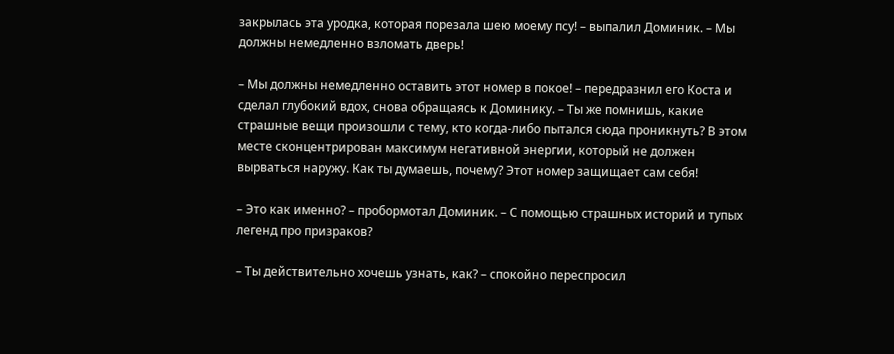закрылась эта уродка, которая порезала шею моему псу! – выпалил Доминик. – Мы должны немедленно взломать дверь!

– Мы должны немедленно оставить этот номер в покое! – передразнил его Коста и сделал глубокий вдох, снова обращаясь к Доминику. – Ты же помнишь, какие страшные вещи произошли с тему, кто когда-либо пытался сюда проникнуть? В этом месте сконцентрирован максимум негативной энергии, который не должен вырваться наружу. Как ты думаешь, почему? Этот номер защищает сам себя!

– Это как именно? – пробормотал Доминик. – С помощью страшных историй и тупых легенд про призраков?

– Ты действительно хочешь узнать, как? – спокойно переспросил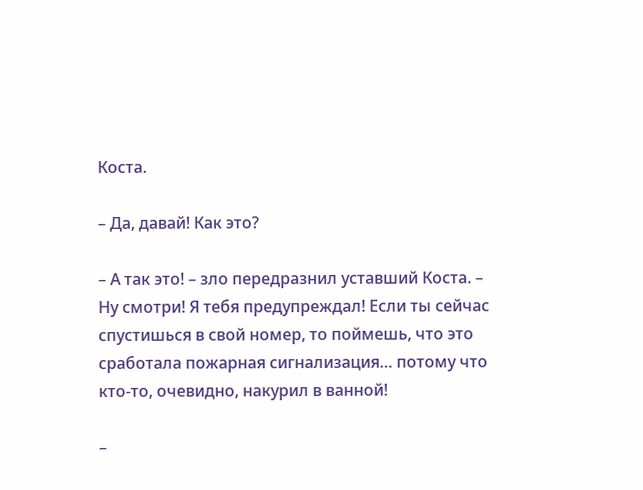Коста.

– Да, давай! Как это?

– А так это! – зло передразнил уставший Коста. – Ну смотри! Я тебя предупреждал! Если ты сейчас спустишься в свой номер, то поймешь, что это сработала пожарная сигнализация… потому что кто-то, очевидно, накурил в ванной!

–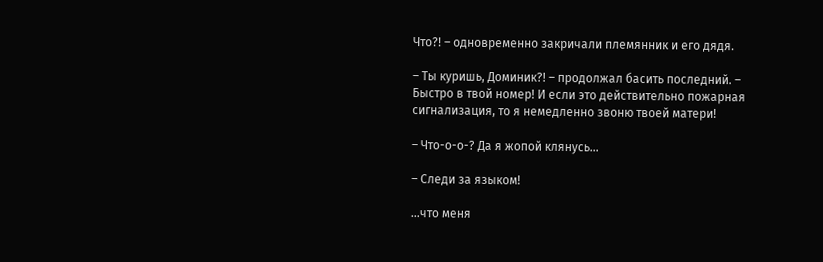Что?! – одновременно закричали племянник и его дядя.

– Ты куришь, Доминик?! – продолжал басить последний. – Быстро в твой номер! И если это действительно пожарная сигнализация, то я немедленно звоню твоей матери!

– Что-о-о-? Да я жопой клянусь…

– Следи за языком!

…что меня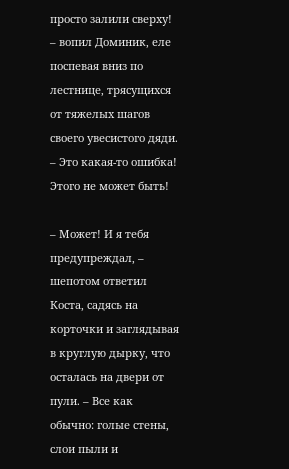просто залили сверху! – вопил Доминик, еле поспевая вниз по лестнице, трясущихся от тяжелых шагов своего увесистого дяди. – Это какая-то ошибка! Этого не может быть!

– Может! И я тебя предупреждал, – шепотом ответил Коста, садясь на корточки и заглядывая в круглую дырку, что осталась на двери от пули. – Все как обычно: голые стены, слои пыли и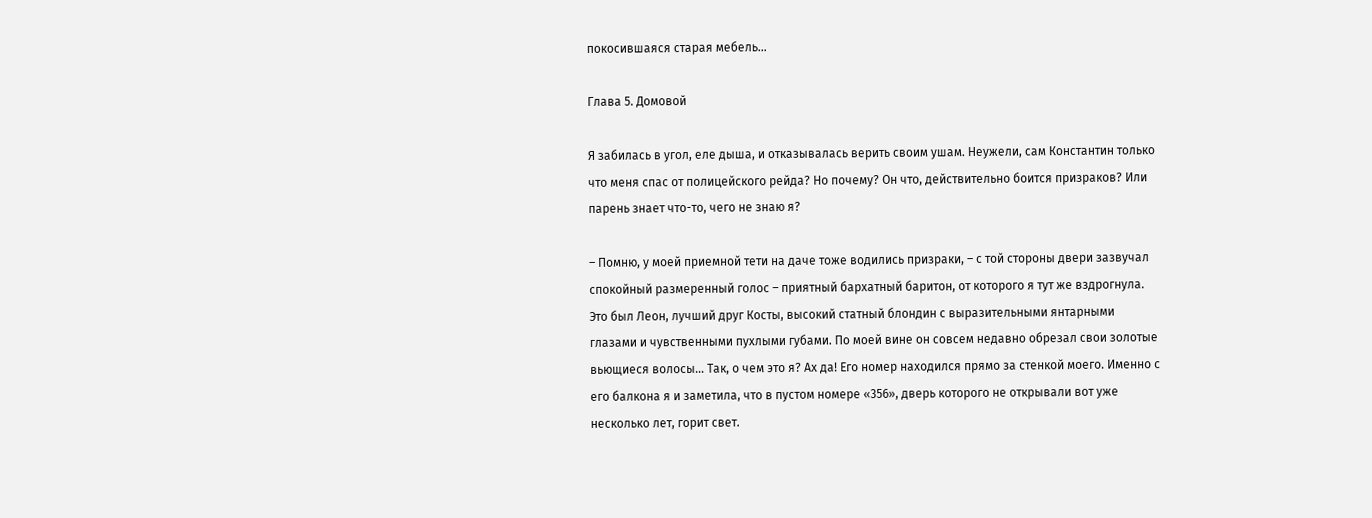покосившаяся старая мебель…

Глава 5. Домовой

Я забилась в угол, еле дыша, и отказывалась верить своим ушам. Неужели, сам Константин только что меня спас от полицейского рейда? Но почему? Он что, действительно боится призраков? Или парень знает что-то, чего не знаю я?

– Помню, у моей приемной тети на даче тоже водились призраки, – с той стороны двери зазвучал спокойный размеренный голос – приятный бархатный баритон, от которого я тут же вздрогнула. Это был Леон, лучший друг Косты, высокий статный блондин с выразительными янтарными глазами и чувственными пухлыми губами. По моей вине он совсем недавно обрезал свои золотые вьющиеся волосы… Так, о чем это я? Ах да! Его номер находился прямо за стенкой моего. Именно с его балкона я и заметила, что в пустом номере «356», дверь которого не открывали вот уже несколько лет, горит свет.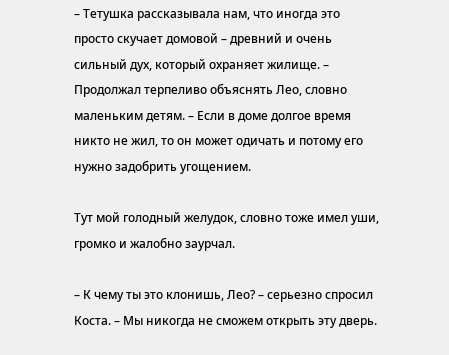– Тетушка рассказывала нам, что иногда это просто скучает домовой – древний и очень сильный дух, который охраняет жилище. – Продолжал терпеливо объяснять Лео, словно маленьким детям. – Если в доме долгое время никто не жил, то он может одичать и потому его нужно задобрить угощением.

Тут мой голодный желудок, словно тоже имел уши, громко и жалобно заурчал.

– К чему ты это клонишь, Лео? – серьезно спросил Коста. – Мы никогда не сможем открыть эту дверь.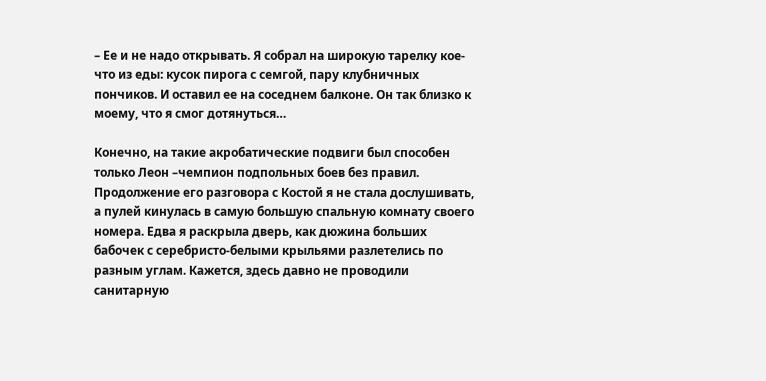– Ее и не надо открывать. Я собрал на широкую тарелку кое-что из еды: кусок пирога с семгой, пару клубничных пончиков. И оставил ее на соседнем балконе. Он так близко к моему, что я смог дотянуться…

Конечно, на такие акробатические подвиги был способен только Леон –чемпион подпольных боев без правил. Продолжение его разговора с Костой я не стала дослушивать, а пулей кинулась в самую большую спальную комнату своего номера. Едва я раскрыла дверь, как дюжина больших бабочек с серебристо-белыми крыльями разлетелись по разным углам. Кажется, здесь давно не проводили санитарную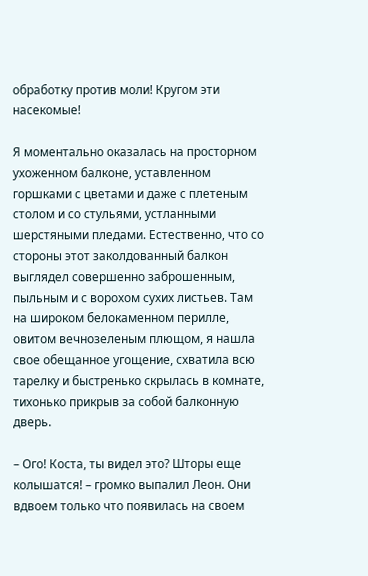обработку против моли! Кругом эти насекомые!

Я моментально оказалась на просторном ухоженном балконе, уставленном горшками с цветами и даже с плетеным столом и со стульями, устланными шерстяными пледами. Естественно, что со стороны этот заколдованный балкон выглядел совершенно заброшенным, пыльным и с ворохом сухих листьев. Там на широком белокаменном перилле, овитом вечнозеленым плющом, я нашла свое обещанное угощение, схватила всю тарелку и быстренько скрылась в комнате, тихонько прикрыв за собой балконную дверь.

– Ого! Коста, ты видел это? Шторы еще колышатся! – громко выпалил Леон. Они вдвоем только что появилась на своем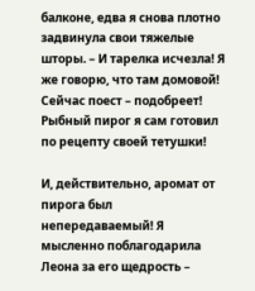балконе, едва я снова плотно задвинула свои тяжелые шторы. – И тарелка исчезла! Я же говорю, что там домовой! Сейчас поест – подобреет! Рыбный пирог я сам готовил по рецепту своей тетушки!

И, действительно, аромат от пирога был непередаваемый! Я мысленно поблагодарила Леона за его щедрость –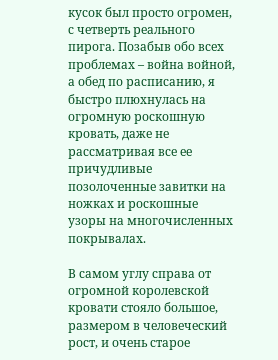кусок был просто огромен, с четверть реального пирога. Позабыв обо всех проблемах – война войной, а обед по расписанию, я быстро плюхнулась на огромную роскошную кровать, даже не рассматривая все ее причудливые позолоченные завитки на ножках и роскошные узоры на многочисленных покрывалах.

В самом углу справа от огромной королевской кровати стояло большое, размером в человеческий рост, и очень старое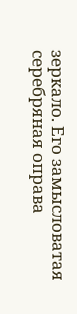зеркало. Его замысловатая серебряная оправа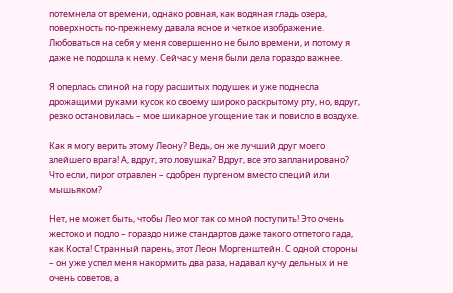потемнела от времени, однако ровная, как водяная гладь озера, поверхность по-прежнему давала ясное и четкое изображение. Любоваться на себя у меня совершенно не было времени, и потому я даже не подошла к нему. Сейчас у меня были дела гораздо важнее.

Я оперлась спиной на гору расшитых подушек и уже поднесла дрожащими руками кусок ко своему широко раскрытому рту, но, вдруг, резко остановилась – мое шикарное угощение так и повисло в воздухе.

Как я могу верить этому Леону? Ведь, он же лучший друг моего злейшего врага! А, вдруг, это ловушка? Вдруг, все это запланировано? Что если, пирог отравлен – сдобрен пургеном вместо специй или мышьяком?

Нет, не может быть, чтобы Лео мог так со мной поступить! Это очень жестоко и подло – гораздо ниже стандартов даже такого отпетого гада, как Коста! Странный парень, этот Леон Моргенштейн. С одной стороны – он уже успел меня накормить два раза, надавал кучу дельных и не очень советов, а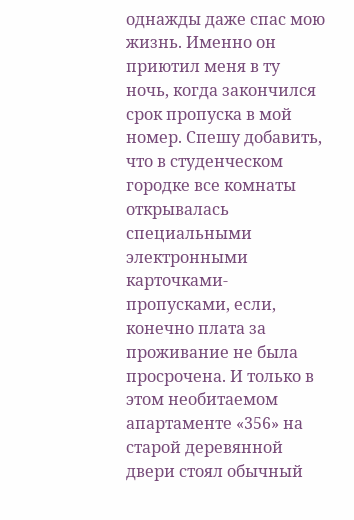однажды даже спас мою жизнь. Именно он приютил меня в ту ночь, когда закончился срок пропуска в мой номер. Спешу добавить, что в студенческом городке все комнаты открывалась специальными электронными карточками-пропусками, если, конечно плата за проживание не была просрочена. И только в этом необитаемом апартаменте «356» на старой деревянной двери стоял обычный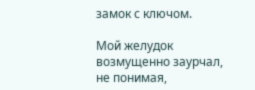замок с ключом.

Мой желудок возмущенно заурчал, не понимая,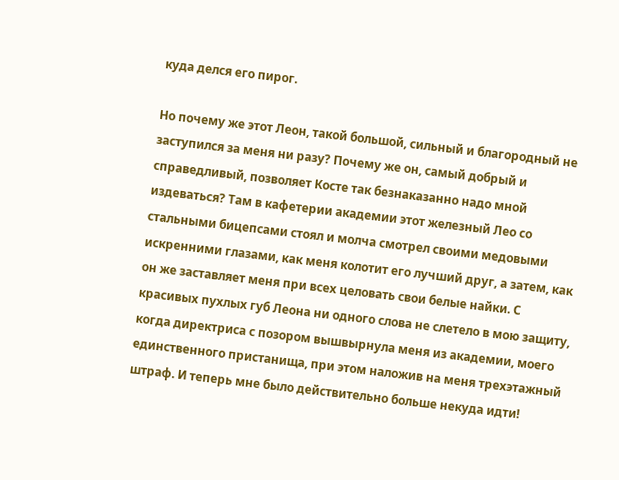куда делся его пирог.

Но почему же этот Леон, такой большой, сильный и благородный не заступился за меня ни разу? Почему же он, самый добрый и справедливый, позволяет Косте так безнаказанно надо мной издеваться? Там в кафетерии академии этот железный Лео со стальными бицепсами стоял и молча смотрел своими медовыми искренними глазами, как меня колотит его лучший друг, а затем, как он же заставляет меня при всех целовать свои белые найки. С красивых пухлых губ Леона ни одного слова не слетело в мою защиту, когда директриса с позором вышвырнула меня из академии, моего единственного пристанища, при этом наложив на меня трехэтажный штраф. И теперь мне было действительно больше некуда идти!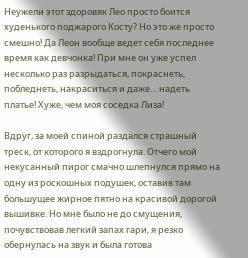Неужели этот здоровяк Лео просто боится худенького поджарого Косту? Но это же просто смешно! Да Леон вообще ведет себя последнее время как девчонка! При мне он уже успел несколько раз разрыдаться, покраснеть, побледнеть, накраситься и даже… надеть платье! Хуже, чем моя соседка Лиза!

Вдруг, за моей спиной раздался страшный треск, от которого я вздрогнула. Отчего мой некусанный пирог смачно шлепнулся прямо на одну из роскошных подушек, оставив там большущее жирное пятно на красивой дорогой вышивке. Но мне было не до смущения, почувствовав легкий запах гари, я резко обернулась на звук и была готова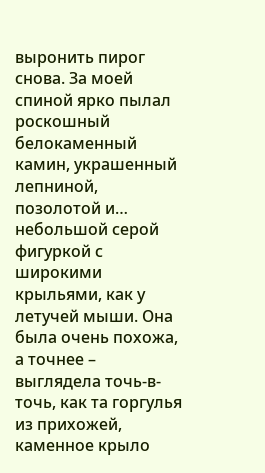выронить пирог снова. За моей спиной ярко пылал роскошный белокаменный камин, украшенный лепниной, позолотой и… небольшой серой фигуркой с широкими крыльями, как у летучей мыши. Она была очень похожа, а точнее – выглядела точь-в-точь, как та горгулья из прихожей, каменное крыло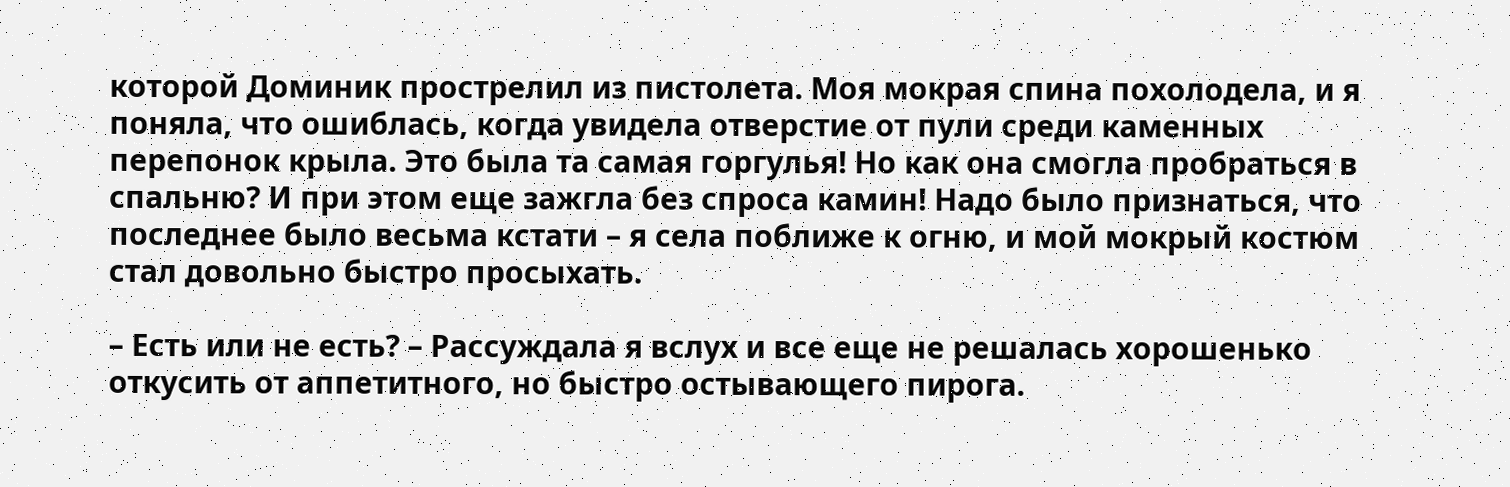которой Доминик прострелил из пистолета. Моя мокрая спина похолодела, и я поняла, что ошиблась, когда увидела отверстие от пули среди каменных перепонок крыла. Это была та самая горгулья! Но как она смогла пробраться в спальню? И при этом еще зажгла без спроса камин! Надо было признаться, что последнее было весьма кстати – я села поближе к огню, и мой мокрый костюм стал довольно быстро просыхать.

– Есть или не есть? – Рассуждала я вслух и все еще не решалась хорошенько откусить от аппетитного, но быстро остывающего пирога.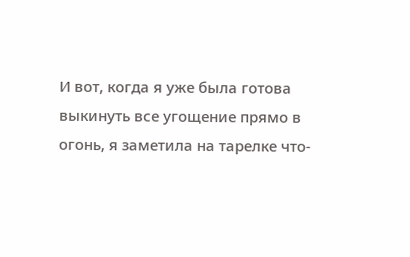И вот, когда я уже была готова выкинуть все угощение прямо в огонь, я заметила на тарелке что-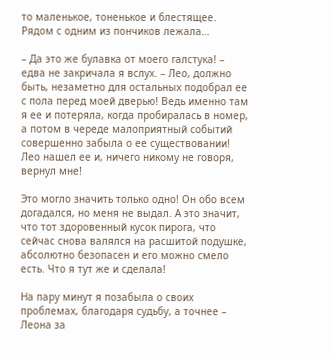то маленькое, тоненькое и блестящее. Рядом с одним из пончиков лежала…

– Да это же булавка от моего галстука! – едва не закричала я вслух. – Лео, должно быть, незаметно для остальных подобрал ее с пола перед моей дверью! Ведь именно там я ее и потеряла, когда пробиралась в номер, а потом в череде малоприятный событий совершенно забыла о ее существовании! Лео нашел ее и, ничего никому не говоря, вернул мне!

Это могло значить только одно! Он обо всем догадался, но меня не выдал. А это значит, что тот здоровенный кусок пирога, что сейчас снова валялся на расшитой подушке, абсолютно безопасен и его можно смело есть. Что я тут же и сделала!

На пару минут я позабыла о своих проблемах, благодаря судьбу, а точнее – Леона за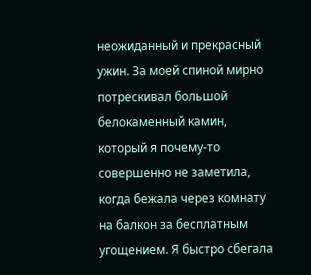неожиданный и прекрасный ужин. За моей спиной мирно потрескивал большой белокаменный камин, который я почему-то совершенно не заметила, когда бежала через комнату на балкон за бесплатным угощением. Я быстро сбегала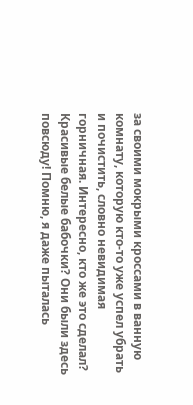за своими мокрыми кроссами в ванную комнату, которую кто-то уже успел убрать и почистить, словно невидимая горничная. Интересно, кто же это сделал? Красивые белые бабочки? Они были здесь повсюду! Помню, я даже пыталась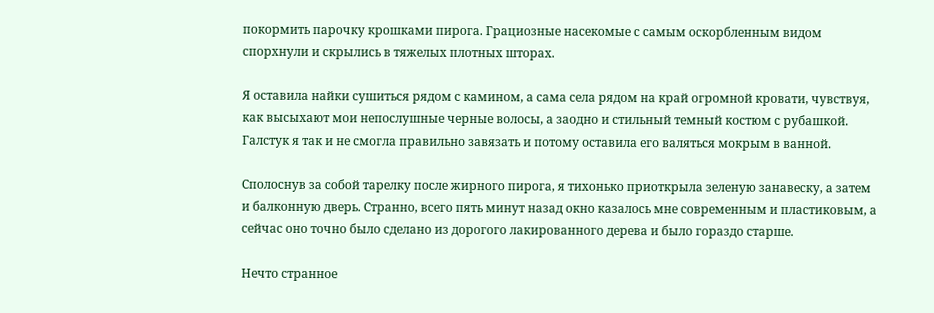покормить парочку крошками пирога. Грациозные насекомые с самым оскорбленным видом спорхнули и скрылись в тяжелых плотных шторах.

Я оставила найки сушиться рядом с камином, а сама села рядом на край огромной кровати, чувствуя, как высыхают мои непослушные черные волосы, а заодно и стильный темный костюм с рубашкой. Галстук я так и не смогла правильно завязать и потому оставила его валяться мокрым в ванной.

Сполоснув за собой тарелку после жирного пирога, я тихонько приоткрыла зеленую занавеску, а затем и балконную дверь. Странно, всего пять минут назад окно казалось мне современным и пластиковым, а сейчас оно точно было сделано из дорогого лакированного дерева и было гораздо старше.

Нечто странное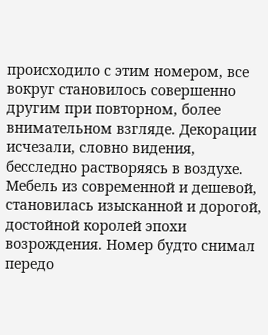происходило с этим номером, все вокруг становилось совершенно другим при повторном, более внимательном взгляде. Декорации исчезали, словно видения, бесследно растворяясь в воздухе. Мебель из современной и дешевой, становилась изысканной и дорогой, достойной королей эпохи возрождения. Номер будто снимал передо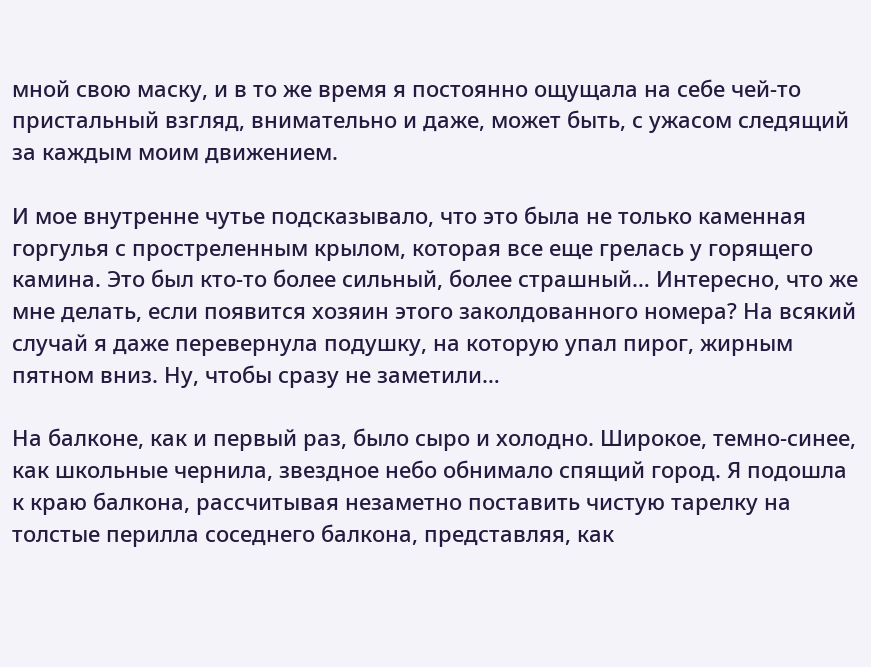мной свою маску, и в то же время я постоянно ощущала на себе чей-то пристальный взгляд, внимательно и даже, может быть, с ужасом следящий за каждым моим движением.

И мое внутренне чутье подсказывало, что это была не только каменная горгулья с простреленным крылом, которая все еще грелась у горящего камина. Это был кто-то более сильный, более страшный… Интересно, что же мне делать, если появится хозяин этого заколдованного номера? На всякий случай я даже перевернула подушку, на которую упал пирог, жирным пятном вниз. Ну, чтобы сразу не заметили…

На балконе, как и первый раз, было сыро и холодно. Широкое, темно-синее, как школьные чернила, звездное небо обнимало спящий город. Я подошла к краю балкона, рассчитывая незаметно поставить чистую тарелку на толстые перилла соседнего балкона, представляя, как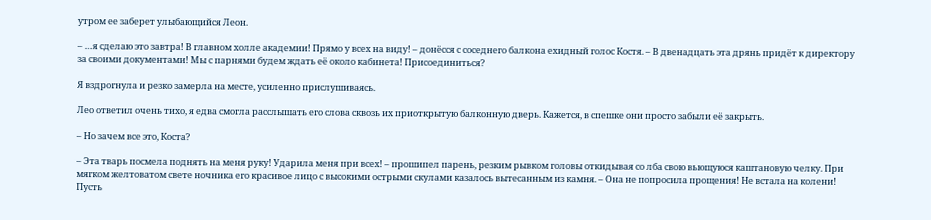утром ее заберет улыбающийся Леон.

– …я сделаю это завтра! В главном холле академии! Прямо у всех на виду! – донёсся с соседнего балкона ехидный голос Костя. – В двенадцать эта дрянь придёт к директору за своими документами! Мы с парнями будем ждать её около кабинета! Присоединиться?

Я вздрогнула и резко замерла на месте, усиленно прислушиваясь.

Лео ответил очень тихо, я едва смогла расслышать его слова сквозь их приоткрытую балконную дверь. Кажется, в спешке они просто забыли её закрыть.

– Но зачем все это, Коста?

– Эта тварь посмела поднять на меня руку! Ударила меня при всех! – прошипел парень, резким рывком головы откидывая со лба свою вьющуюся каштановую челку. При мягком желтоватом свете ночника его красивое лицо с высокими острыми скулами казалось вытесанным из камня. – Она не попросила прощения! Не встала на колени! Пусть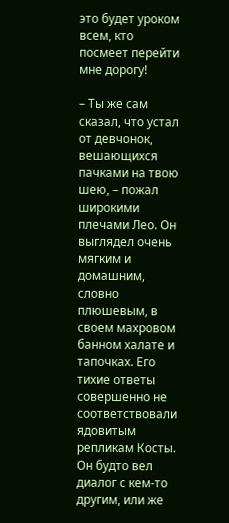это будет уроком всем, кто посмеет перейти мне дорогу!

– Ты же сам сказал, что устал от девчонок, вешающихся пачками на твою шею, – пожал широкими плечами Лео. Он выглядел очень мягким и домашним, словно плюшевым, в своем махровом банном халате и тапочках. Его тихие ответы совершенно не соответствовали ядовитым репликам Косты. Он будто вел диалог с кем-то другим, или же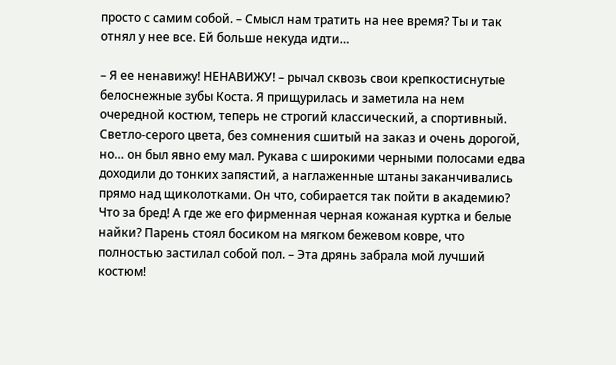просто с самим собой. – Смысл нам тратить на нее время? Ты и так отнял у нее все. Ей больше некуда идти…

– Я ее ненавижу! НЕНАВИЖУ! – рычал сквозь свои крепкостиснутые белоснежные зубы Коста. Я прищурилась и заметила на нем очередной костюм, теперь не строгий классический, а спортивный. Светло-серого цвета, без сомнения сшитый на заказ и очень дорогой, но… он был явно ему мал. Рукава с широкими черными полосами едва доходили до тонких запястий, а наглаженные штаны заканчивались прямо над щиколотками. Он что, собирается так пойти в академию? Что за бред! А где же его фирменная черная кожаная куртка и белые найки? Парень стоял босиком на мягком бежевом ковре, что полностью застилал собой пол. – Эта дрянь забрала мой лучший костюм!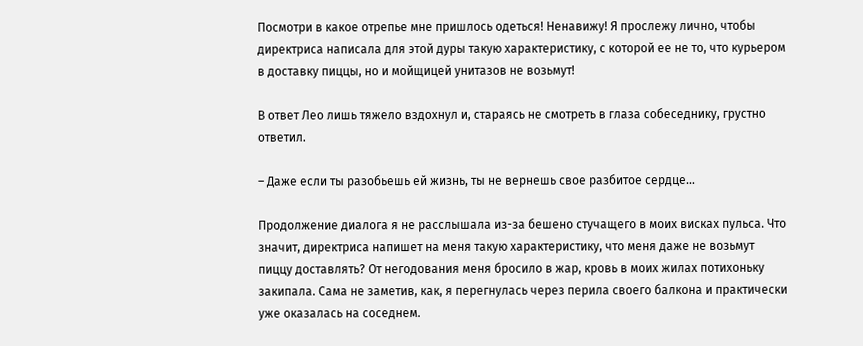Посмотри в какое отрепье мне пришлось одеться! Ненавижу! Я прослежу лично, чтобы директриса написала для этой дуры такую характеристику, с которой ее не то, что курьером в доставку пиццы, но и мойщицей унитазов не возьмут!

В ответ Лео лишь тяжело вздохнул и, стараясь не смотреть в глаза собеседнику, грустно ответил.

– Даже если ты разобьешь ей жизнь, ты не вернешь свое разбитое сердце…

Продолжение диалога я не расслышала из-за бешено стучащего в моих висках пульса. Что значит, директриса напишет на меня такую характеристику, что меня даже не возьмут пиццу доставлять? От негодования меня бросило в жар, кровь в моих жилах потихоньку закипала. Сама не заметив, как, я перегнулась через перила своего балкона и практически уже оказалась на соседнем.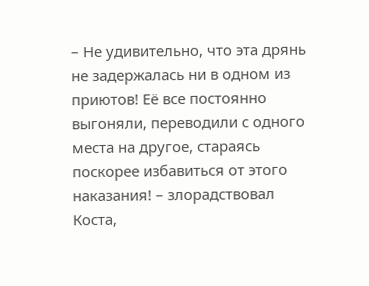– Не удивительно, что эта дрянь не задержалась ни в одном из приютов! Её все постоянно выгоняли, переводили с одного места на другое, стараясь поскорее избавиться от этого наказания! – злорадствовал Коста,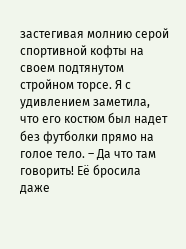застегивая молнию серой спортивной кофты на своем подтянутом стройном торсе. Я с удивлением заметила, что его костюм был надет без футболки прямо на голое тело. – Да что там говорить! Её бросила даже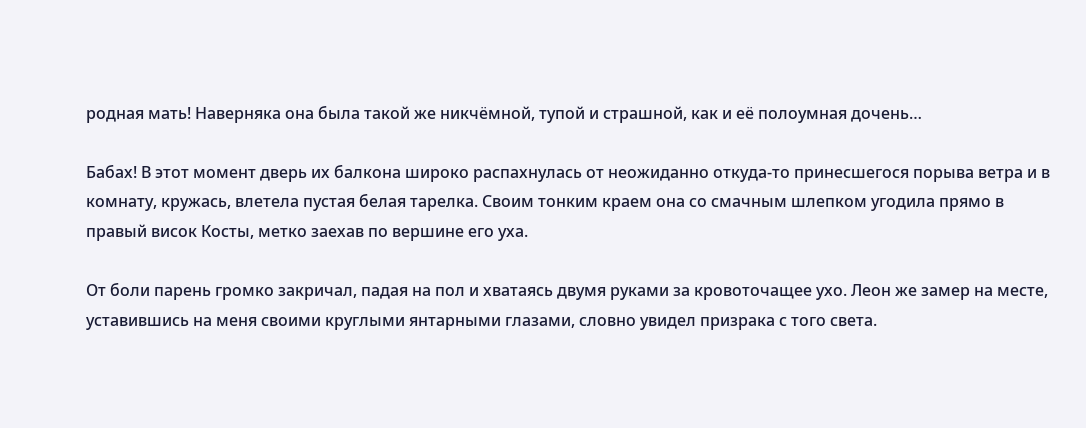родная мать! Наверняка она была такой же никчёмной, тупой и страшной, как и её полоумная дочень…

Бабах! В этот момент дверь их балкона широко распахнулась от неожиданно откуда-то принесшегося порыва ветра и в комнату, кружась, влетела пустая белая тарелка. Своим тонким краем она со смачным шлепком угодила прямо в правый висок Косты, метко заехав по вершине его уха.

От боли парень громко закричал, падая на пол и хватаясь двумя руками за кровоточащее ухо. Леон же замер на месте, уставившись на меня своими круглыми янтарными глазами, словно увидел призрака с того света.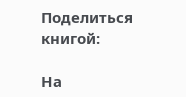Поделиться книгой:

На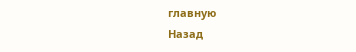главную
Назад